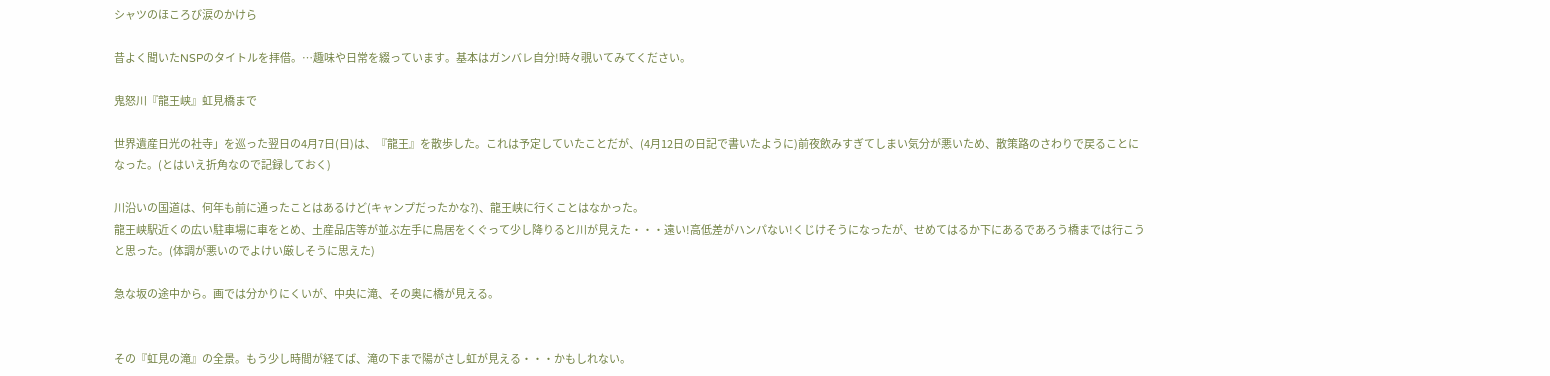シャツのほころび涙のかけら

昔よく聞いたNSPのタイトルを拝借。…趣味や日常を綴っています。基本はガンバレ自分!時々覗いてみてください。

鬼怒川『龍王峡』虹見橋まで

世界遺産日光の社寺」を巡った翌日の4月7日(日)は、『龍王』を散歩した。これは予定していたことだが、(4月12日の日記で書いたように)前夜飲みすぎてしまい気分が悪いため、散策路のさわりで戻ることになった。(とはいえ折角なので記録しておく)

川沿いの国道は、何年も前に通ったことはあるけど(キャンプだったかな?)、龍王峡に行くことはなかった。
龍王峡駅近くの広い駐車場に車をとめ、土産品店等が並ぶ左手に鳥居をくぐって少し降りると川が見えた・・・遠い!高低差がハンパない!くじけそうになったが、せめてはるか下にあるであろう橋までは行こうと思った。(体調が悪いのでよけい厳しそうに思えた)

急な坂の途中から。画では分かりにくいが、中央に滝、その奥に橋が見える。


その『虹見の滝』の全景。もう少し時間が経てば、滝の下まで陽がさし虹が見える・・・かもしれない。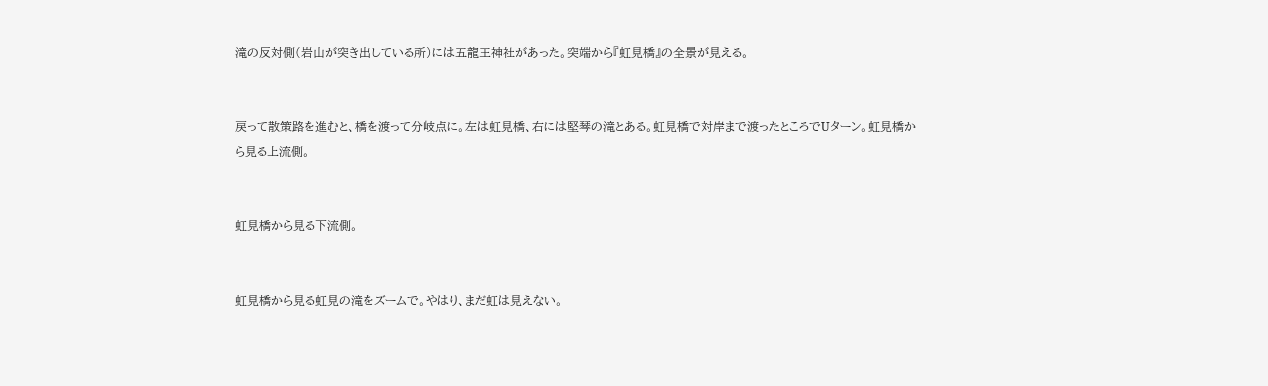滝の反対側(岩山が突き出している所)には五龍王神社があった。突端から『虹見橋』の全景が見える。


戻って散策路を進むと、橋を渡って分岐点に。左は虹見橋、右には堅琴の滝とある。虹見橋で対岸まで渡ったところでUターン。虹見橋から見る上流側。


虹見橋から見る下流側。


虹見橋から見る虹見の滝をズームで。やはり、まだ虹は見えない。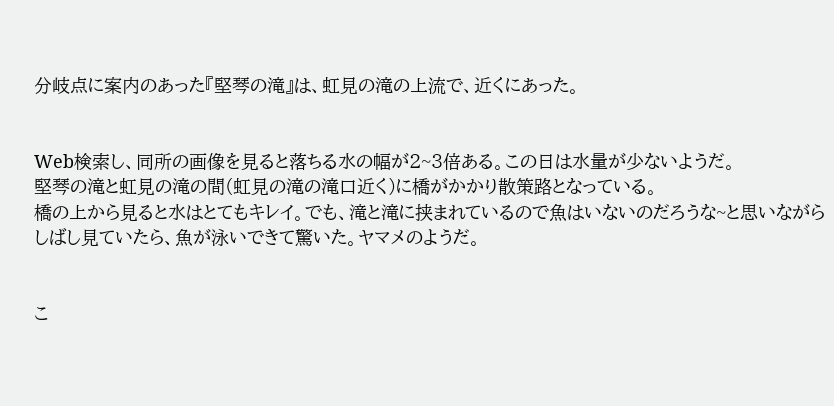分岐点に案内のあった『堅琴の滝』は、虹見の滝の上流で、近くにあった。


Web検索し、同所の画像を見ると落ちる水の幅が2~3倍ある。この日は水量が少ないようだ。
堅琴の滝と虹見の滝の間(虹見の滝の滝口近く)に橋がかかり散策路となっている。
橋の上から見ると水はとてもキレイ。でも、滝と滝に挟まれているので魚はいないのだろうな~と思いながらしばし見ていたら、魚が泳いできて驚いた。ヤマメのようだ。


こ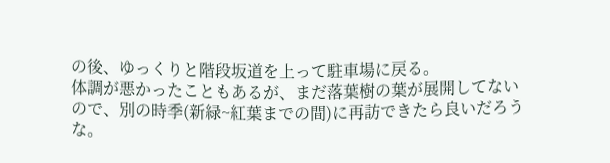の後、ゆっくりと階段坂道を上って駐車場に戻る。
体調が悪かったこともあるが、まだ落葉樹の葉が展開してないので、別の時季(新緑~紅葉までの間)に再訪できたら良いだろうな。